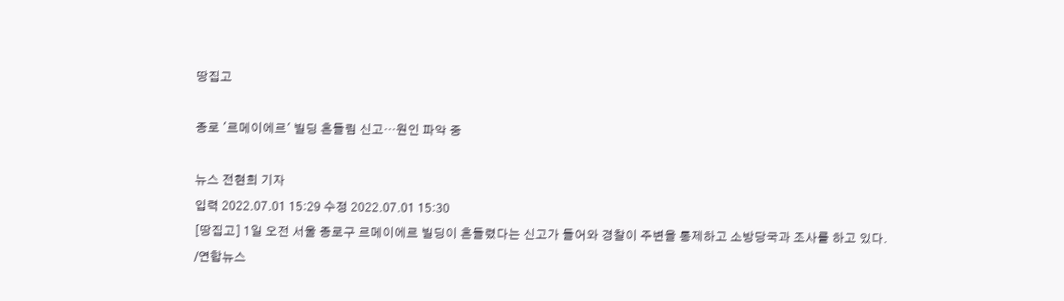땅집고

종로 '르메이에르' 빌딩 흔들림 신고…원인 파악 중

뉴스 전현희 기자
입력 2022.07.01 15:29 수정 2022.07.01 15:30
[땅집고] 1일 오전 서울 종로구 르메이에르 빌딩이 흔들렸다는 신고가 들어와 경찰이 주변을 통제하고 소방당국과 조사를 하고 있다. /연합뉴스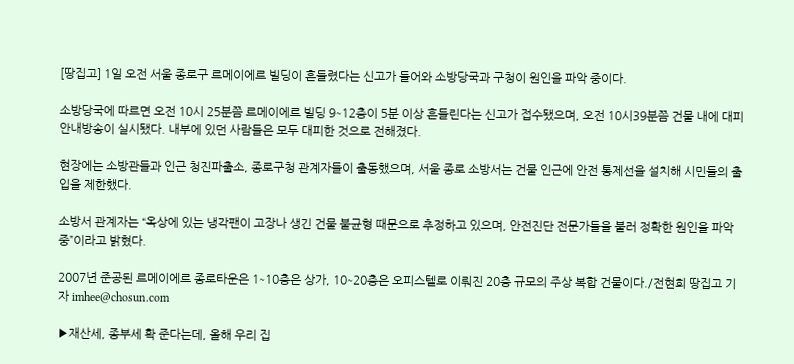[땅집고] 1일 오전 서울 종로구 르메이에르 빌딩이 흔들렸다는 신고가 들어와 소방당국과 구청이 원인을 파악 중이다.

소방당국에 따르면 오전 10시 25분쯤 르메이에르 빌딩 9∼12층이 5분 이상 흔들린다는 신고가 접수됐으며, 오전 10시39분쯤 건물 내에 대피 안내방송이 실시됐다. 내부에 있던 사람들은 모두 대피한 것으로 전해졌다.

현장에는 소방관들과 인근 청진파출소, 종로구청 관계자들이 출동했으며, 서울 종로 소방서는 건물 인근에 안전 통제선을 설치해 시민들의 출입을 제한했다.

소방서 관계자는 “옥상에 있는 냉각팬이 고장나 생긴 건물 불균형 때문으로 추정하고 있으며, 안전진단 전문가들을 불러 정확한 원인을 파악 중”이라고 밝혔다.

2007년 준공된 르메이에르 종로타운은 1∼10층은 상가, 10∼20층은 오피스텔로 이뤄진 20층 규모의 주상 복합 건물이다./전현희 땅집고 기자 imhee@chosun.com

▶재산세, 종부세 확 준다는데, 올해 우리 집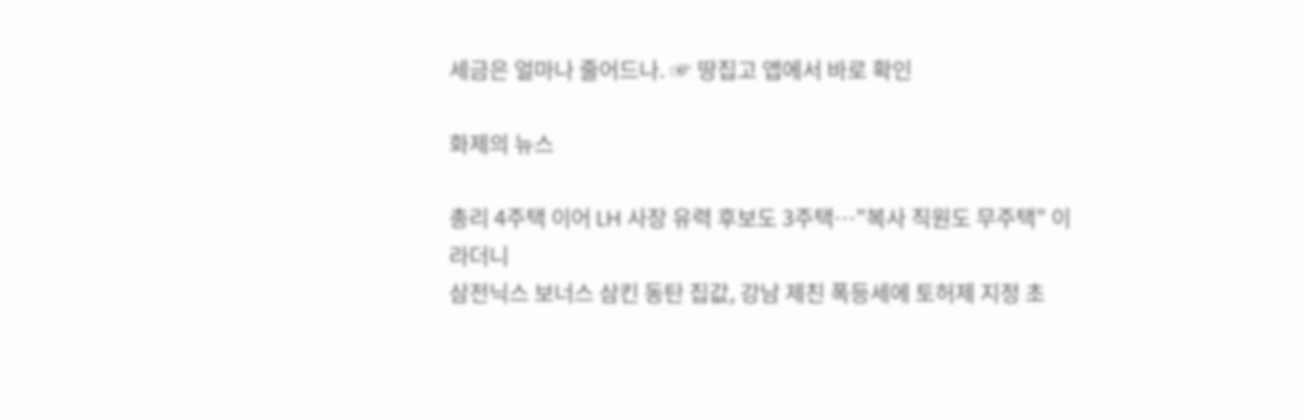세금은 얼마나 줄어드나. ☞ 땅집고 앱에서 바로 확인

화제의 뉴스

총리 4주택 이어 LH 사장 유력 후보도 3주택…"복사 직원도 무주택" 이라더니
삼전닉스 보너스 삼킨 동탄 집값, 강남 제친 폭등세에 토허제 지정 초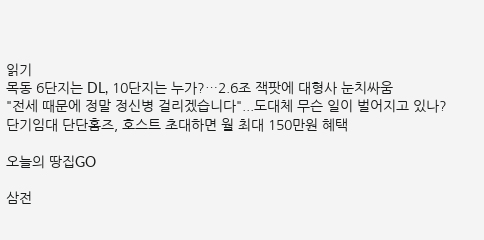읽기
목동 6단지는 DL, 10단지는 누가?…2.6조 잭팟에 대형사 눈치싸움
"전세 때문에 정말 정신병 걸리겠습니다"...도대체 무슨 일이 벌어지고 있나?
단기임대 단단홈즈, 호스트 초대하면 월 최대 150만원 혜택

오늘의 땅집GO

삼전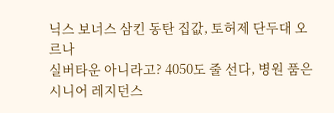닉스 보너스 삼킨 동탄 집값, 토허제 단두대 오르나
실버타운 아니라고? 4050도 줄 선다, 병원 품은 시니어 레지던스